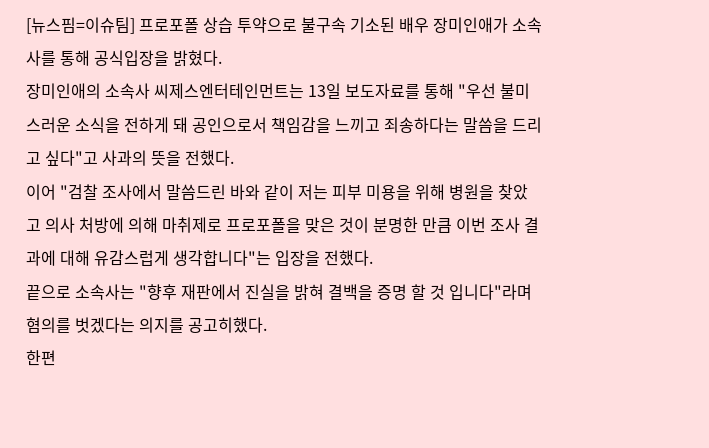[뉴스핌=이슈팀] 프로포폴 상습 투약으로 불구속 기소된 배우 장미인애가 소속사를 통해 공식입장을 밝혔다.
장미인애의 소속사 씨제스엔터테인먼트는 13일 보도자료를 통해 "우선 불미스러운 소식을 전하게 돼 공인으로서 책임감을 느끼고 죄송하다는 말씀을 드리고 싶다"고 사과의 뜻을 전했다.
이어 "검찰 조사에서 말씀드린 바와 같이 저는 피부 미용을 위해 병원을 찾았고 의사 처방에 의해 마취제로 프로포폴을 맞은 것이 분명한 만큼 이번 조사 결과에 대해 유감스럽게 생각합니다"는 입장을 전했다.
끝으로 소속사는 "향후 재판에서 진실을 밝혀 결백을 증명 할 것 입니다"라며 혐의를 벗겠다는 의지를 공고히했다.
한편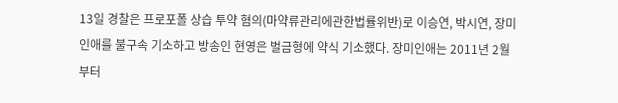13일 경찰은 프로포폴 상습 투약 혐의(마약류관리에관한법률위반)로 이승연, 박시연, 장미인애를 불구속 기소하고 방송인 현영은 벌금형에 약식 기소했다. 장미인애는 2011년 2월부터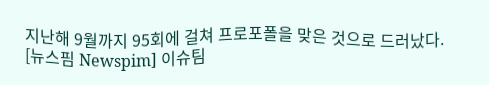지난해 9월까지 95회에 걸쳐 프로포폴을 맞은 것으로 드러났다.
[뉴스핌 Newspim] 이슈팀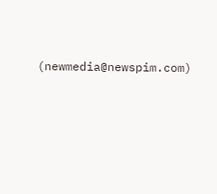(newmedia@newspim.com)